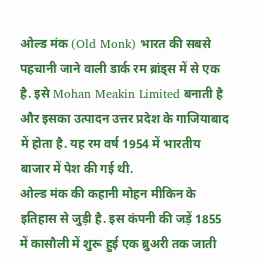ओल्ड मंक (Old Monk) भारत की सबसे पहचानी जाने वाली डार्क रम ब्रांड्स में से एक है. इसे Mohan Meakin Limited बनाती है और इसका उत्पादन उत्तर प्रदेश के गाजियाबाद में होता है. यह रम वर्ष 1954 में भारतीय बाजार में पेश की गई थी.
ओल्ड मंक की कहानी मोहन मीकिन के इतिहास से जुड़ी है. इस कंपनी की जड़ें 1855 में कासौली में शुरू हुई एक ब्रुअरी तक जाती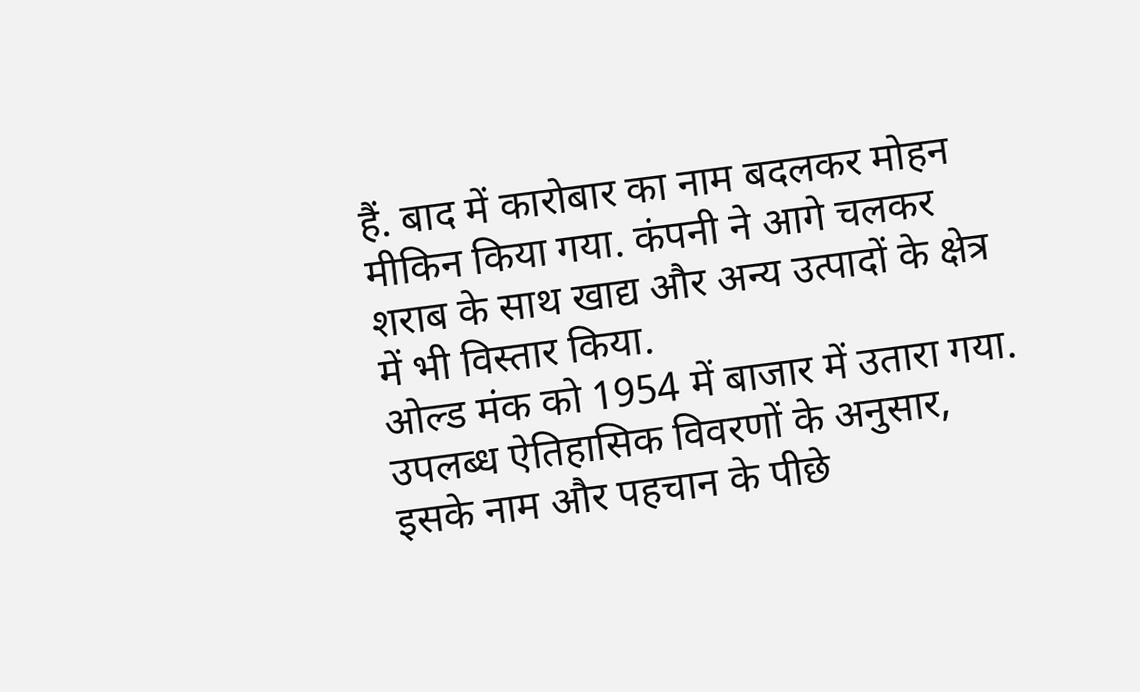हैं. बाद में कारोबार का नाम बदलकर मोहन मीकिन किया गया. कंपनी ने आगे चलकर शराब के साथ खाद्य और अन्य उत्पादों के क्षेत्र में भी विस्तार किया.
ओल्ड मंक को 1954 में बाजार में उतारा गया. उपलब्ध ऐतिहासिक विवरणों के अनुसार, इसके नाम और पहचान के पीछे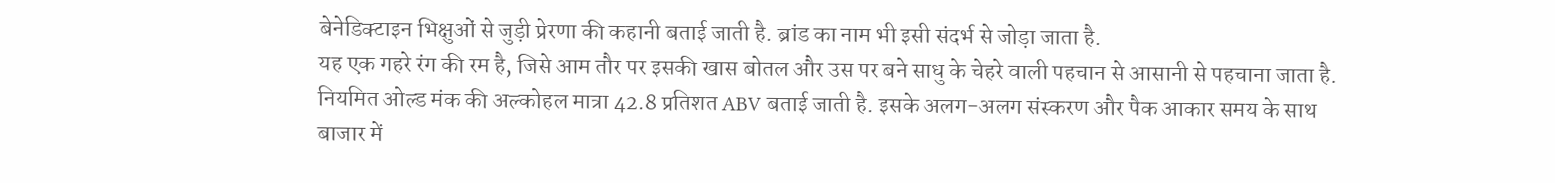बेनेडिक्टाइन भिक्षुओं से जुड़ी प्रेरणा की कहानी बताई जाती है. ब्रांड का नाम भी इसी संदर्भ से जोड़ा जाता है.
यह एक गहरे रंग की रम है, जिसे आम तौर पर इसकी खास बोतल और उस पर बने साधु के चेहरे वाली पहचान से आसानी से पहचाना जाता है. नियमित ओल्ड मंक की अल्कोहल मात्रा 42.8 प्रतिशत ABV बताई जाती है. इसके अलग-अलग संस्करण और पैक आकार समय के साथ बाजार में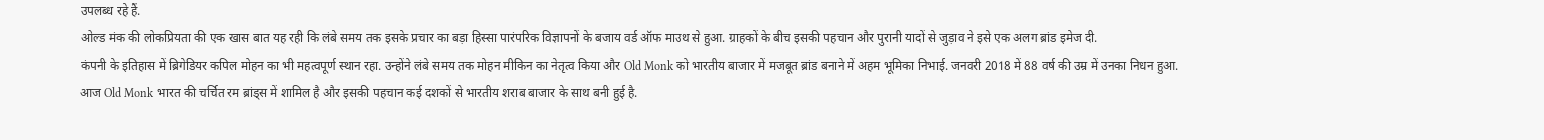उपलब्ध रहे हैं.
ओल्ड मंक की लोकप्रियता की एक खास बात यह रही कि लंबे समय तक इसके प्रचार का बड़ा हिस्सा पारंपरिक विज्ञापनों के बजाय वर्ड ऑफ माउथ से हुआ. ग्राहकों के बीच इसकी पहचान और पुरानी यादों से जुड़ाव ने इसे एक अलग ब्रांड इमेज दी.
कंपनी के इतिहास में ब्रिगेडियर कपिल मोहन का भी महत्वपूर्ण स्थान रहा. उन्होंने लंबे समय तक मोहन मीकिन का नेतृत्व किया और Old Monk को भारतीय बाजार में मजबूत ब्रांड बनाने में अहम भूमिका निभाई. जनवरी 2018 में 88 वर्ष की उम्र में उनका निधन हुआ.
आज Old Monk भारत की चर्चित रम ब्रांड्स में शामिल है और इसकी पहचान कई दशकों से भारतीय शराब बाजार के साथ बनी हुई है.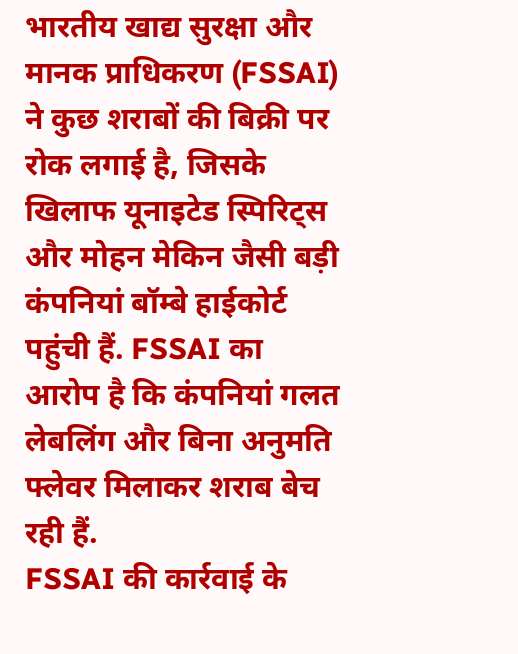भारतीय खाद्य सुरक्षा और मानक प्राधिकरण (FSSAI) ने कुछ शराबों की बिक्री पर रोक लगाई है, जिसके खिलाफ यूनाइटेड स्पिरिट्स और मोहन मेकिन जैसी बड़ी कंपनियां बॉम्बे हाईकोर्ट पहुंची हैं. FSSAI का आरोप है कि कंपनियां गलत लेबलिंग और बिना अनुमति फ्लेवर मिलाकर शराब बेच रही हैं.
FSSAI की कार्रवाई के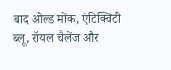बाद ओल्ड मोंक, एंटिक्विटी ब्लू, रॉयल चैलेंज और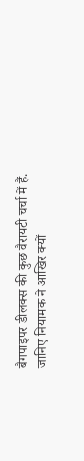बैगपाइपर डीलक्स की कुछ वैरायटी चर्चा में हैं. जानिए नियामक ने आखिर क्यों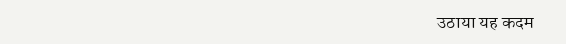उठाया यह कदम